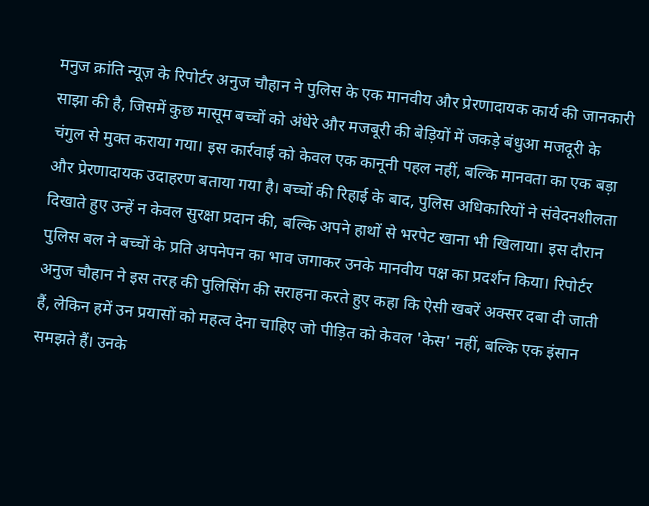मनुज क्रांति न्यूज़ के रिपोर्टर अनुज चौहान ने पुलिस के एक मानवीय और प्रेरणादायक कार्य की जानकारी साझा की है, जिसमें कुछ मासूम बच्चों को अंधेरे और मजबूरी की बेड़ियों में जकड़े बंधुआ मजदूरी के चंगुल से मुक्त कराया गया। इस कार्रवाई को केवल एक कानूनी पहल नहीं, बल्कि मानवता का एक बड़ा और प्रेरणादायक उदाहरण बताया गया है। बच्चों की रिहाई के बाद, पुलिस अधिकारियों ने संवेदनशीलता दिखाते हुए उन्हें न केवल सुरक्षा प्रदान की, बल्कि अपने हाथों से भरपेट खाना भी खिलाया। इस दौरान पुलिस बल ने बच्चों के प्रति अपनेपन का भाव जगाकर उनके मानवीय पक्ष का प्रदर्शन किया। रिपोर्टर अनुज चौहान ने इस तरह की पुलिसिंग की सराहना करते हुए कहा कि ऐसी खबरें अक्सर दबा दी जाती हैं, लेकिन हमें उन प्रयासों को महत्व देना चाहिए जो पीड़ित को केवल 'केस' नहीं, बल्कि एक इंसान समझते हैं। उनके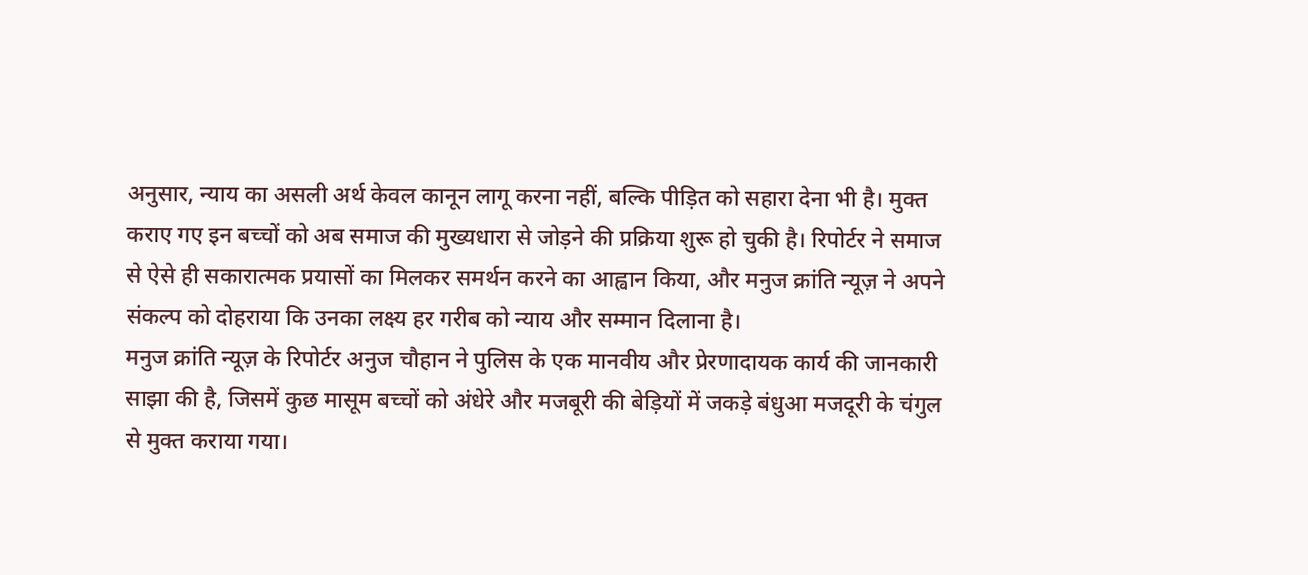अनुसार, न्याय का असली अर्थ केवल कानून लागू करना नहीं, बल्कि पीड़ित को सहारा देना भी है। मुक्त कराए गए इन बच्चों को अब समाज की मुख्यधारा से जोड़ने की प्रक्रिया शुरू हो चुकी है। रिपोर्टर ने समाज से ऐसे ही सकारात्मक प्रयासों का मिलकर समर्थन करने का आह्वान किया, और मनुज क्रांति न्यूज़ ने अपने संकल्प को दोहराया कि उनका लक्ष्य हर गरीब को न्याय और सम्मान दिलाना है।
मनुज क्रांति न्यूज़ के रिपोर्टर अनुज चौहान ने पुलिस के एक मानवीय और प्रेरणादायक कार्य की जानकारी साझा की है, जिसमें कुछ मासूम बच्चों को अंधेरे और मजबूरी की बेड़ियों में जकड़े बंधुआ मजदूरी के चंगुल से मुक्त कराया गया।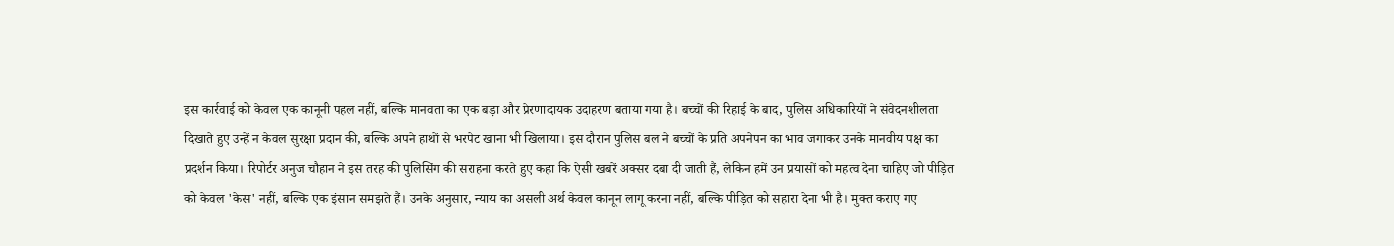इस कार्रवाई को केवल एक कानूनी पहल नहीं, बल्कि मानवता का एक बड़ा और प्रेरणादायक उदाहरण बताया गया है। बच्चों की रिहाई के बाद, पुलिस अधिकारियों ने संवेदनशीलता दिखाते हुए उन्हें न केवल सुरक्षा प्रदान की, बल्कि अपने हाथों से भरपेट खाना भी खिलाया। इस दौरान पुलिस बल ने बच्चों के प्रति अपनेपन का भाव जगाकर उनके मानवीय पक्ष का प्रदर्शन किया। रिपोर्टर अनुज चौहान ने इस तरह की पुलिसिंग की सराहना करते हुए कहा कि ऐसी खबरें अक्सर दबा दी जाती हैं, लेकिन हमें उन प्रयासों को महत्व देना चाहिए जो पीड़ित को केवल 'केस' नहीं, बल्कि एक इंसान समझते हैं। उनके अनुसार, न्याय का असली अर्थ केवल कानून लागू करना नहीं, बल्कि पीड़ित को सहारा देना भी है। मुक्त कराए गए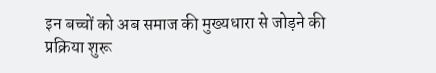इन बच्चों को अब समाज की मुख्यधारा से जोड़ने की प्रक्रिया शुरू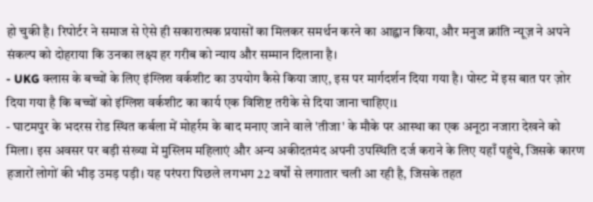हो चुकी है। रिपोर्टर ने समाज से ऐसे ही सकारात्मक प्रयासों का मिलकर समर्थन करने का आह्वान किया, और मनुज क्रांति न्यूज़ ने अपने संकल्प को दोहराया कि उनका लक्ष्य हर गरीब को न्याय और सम्मान दिलाना है।
- UKG क्लास के बच्चों के लिए इंग्लिश वर्कशीट का उपयोग कैसे किया जाए, इस पर मार्गदर्शन दिया गया है। पोस्ट में इस बात पर ज़ोर दिया गया है कि बच्चों को इंग्लिश वर्कशीट का कार्य एक विशिष्ट तरीके से दिया जाना चाहिए।1
- घाटमपुर के भदरस रोड स्थित कर्बला में मोहर्रम के बाद मनाए जाने वाले 'तीजा' के मौके पर आस्था का एक अनूठा नजारा देखने को मिला। इस अवसर पर बड़ी संख्या में मुस्लिम महिलाएं और अन्य अकीदतमंद अपनी उपस्थिति दर्ज कराने के लिए यहाँ पहुंचे, जिसके कारण हजारों लोगों की भीड़ उमड़ पड़ी। यह परंपरा पिछले लगभग 22 वर्षों से लगातार चली आ रही है, जिसके तहत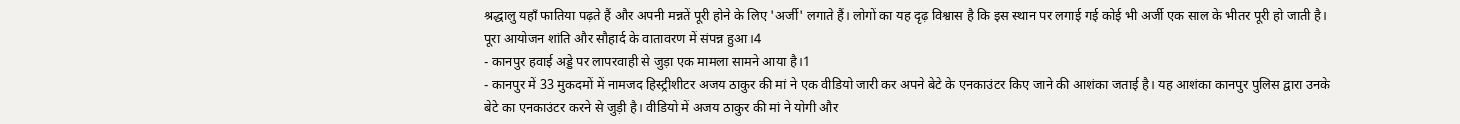श्रद्धालु यहाँ फातिया पढ़ते हैं और अपनी मन्नतें पूरी होने के लिए 'अर्जी' लगाते हैं। लोगों का यह दृढ़ विश्वास है कि इस स्थान पर लगाई गई कोई भी अर्जी एक साल के भीतर पूरी हो जाती है। पूरा आयोजन शांति और सौहार्द के वातावरण में संपन्न हुआ।4
- कानपुर हवाई अड्डे पर लापरवाही से जुड़ा एक मामला सामने आया है।1
- कानपुर में 33 मुकदमों में नामजद हिस्ट्रीशीटर अजय ठाकुर की मां ने एक वीडियो जारी कर अपने बेटे के एनकाउंटर किए जाने की आशंका जताई है। यह आशंका कानपुर पुलिस द्वारा उनके बेटे का एनकाउंटर करने से जुड़ी है। वीडियो में अजय ठाकुर की मां ने योगी और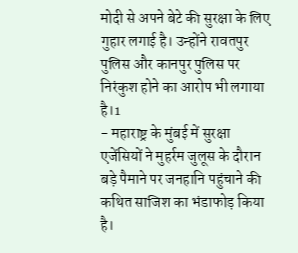मोदी से अपने बेटे की सुरक्षा के लिए गुहार लगाई है। उन्होंने रावतपुर पुलिस और कानपुर पुलिस पर निरंकुश होने का आरोप भी लगाया है।1
- महाराष्ट्र के मुंबई में सुरक्षा एजेंसियों ने मुहर्रम जुलूस के दौरान बड़े पैमाने पर जनहानि पहुंचाने की कथित साजिश का भंडाफोड़ किया है।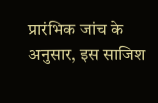प्रारंभिक जांच के अनुसार, इस साजिश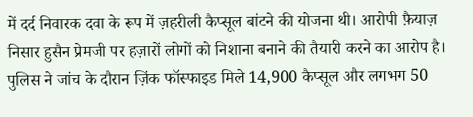में दर्द निवारक दवा के रूप में ज़हरीली कैप्सूल बांटने की योजना थी। आरोपी फ़ैयाज़ निसार हुसैन प्रेमजी पर हज़ारों लोगों को निशाना बनाने की तैयारी करने का आरोप है। पुलिस ने जांच के दौरान ज़िंक फॉस्फाइड मिले 14,900 कैप्सूल और लगभग 50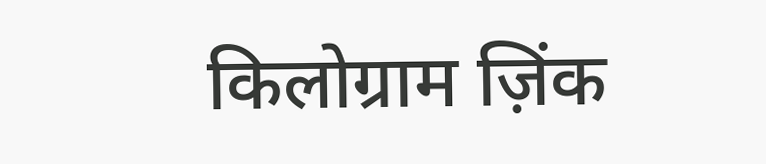किलोग्राम ज़िंक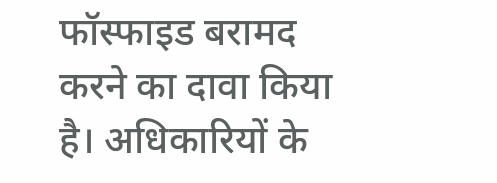फॉस्फाइड बरामद करने का दावा किया है। अधिकारियों के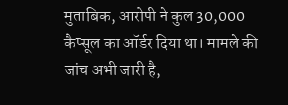मुताबिक, आरोपी ने कुल 30,000 कैप्सूल का ऑर्डर दिया था। मामले की जांच अभी जारी है,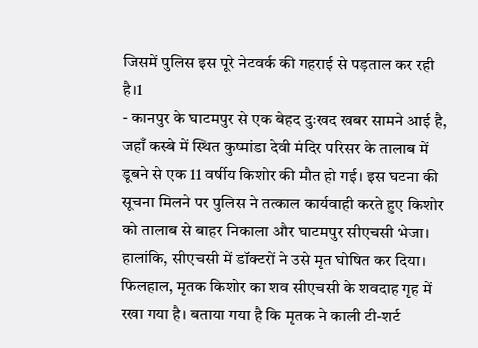जिसमें पुलिस इस पूरे नेटवर्क की गहराई से पड़ताल कर रही है।1
- कानपुर के घाटमपुर से एक बेहद दुःखद खबर सामने आई है, जहाँ कस्बे में स्थित कुष्मांडा देवी मंदिर परिसर के तालाब में डूबने से एक 11 वर्षीय किशोर की मौत हो गई। इस घटना की सूचना मिलने पर पुलिस ने तत्काल कार्यवाही करते हुए किशोर को तालाब से बाहर निकाला और घाटमपुर सीएचसी भेजा। हालांकि, सीएचसी में डॉक्टरों ने उसे मृत घोषित कर दिया। फिलहाल, मृतक किशोर का शव सीएचसी के शवदाह गृह में रखा गया है। बताया गया है कि मृतक ने काली टी-शर्ट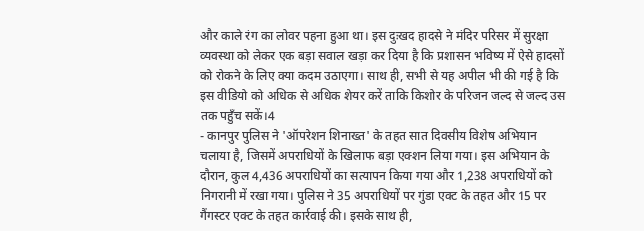और काले रंग का लोवर पहना हुआ था। इस दुःखद हादसे ने मंदिर परिसर में सुरक्षा व्यवस्था को लेकर एक बड़ा सवाल खड़ा कर दिया है कि प्रशासन भविष्य में ऐसे हादसों को रोकने के लिए क्या कदम उठाएगा। साथ ही, सभी से यह अपील भी की गई है कि इस वीडियो को अधिक से अधिक शेयर करें ताकि किशोर के परिजन जल्द से जल्द उस तक पहुँच सकें।4
- कानपुर पुलिस ने 'ऑपरेशन शिनाख्त' के तहत सात दिवसीय विशेष अभियान चलाया है, जिसमें अपराधियों के खिलाफ बड़ा एक्शन लिया गया। इस अभियान के दौरान, कुल 4,436 अपराधियों का सत्यापन किया गया और 1,238 अपराधियों को निगरानी में रखा गया। पुलिस ने 35 अपराधियों पर गुंडा एक्ट के तहत और 15 पर गैंगस्टर एक्ट के तहत कार्रवाई की। इसके साथ ही,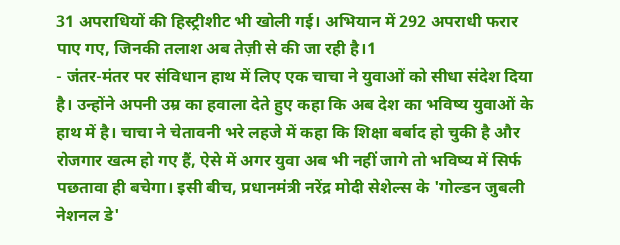31 अपराधियों की हिस्ट्रीशीट भी खोली गई। अभियान में 292 अपराधी फरार पाए गए, जिनकी तलाश अब तेज़ी से की जा रही है।1
- जंतर-मंतर पर संविधान हाथ में लिए एक चाचा ने युवाओं को सीधा संदेश दिया है। उन्होंने अपनी उम्र का हवाला देते हुए कहा कि अब देश का भविष्य युवाओं के हाथ में है। चाचा ने चेतावनी भरे लहजे में कहा कि शिक्षा बर्बाद हो चुकी है और रोजगार खत्म हो गए हैं, ऐसे में अगर युवा अब भी नहीं जागे तो भविष्य में सिर्फ पछतावा ही बचेगा। इसी बीच, प्रधानमंत्री नरेंद्र मोदी सेशेल्स के 'गोल्डन जुबली नेशनल डे'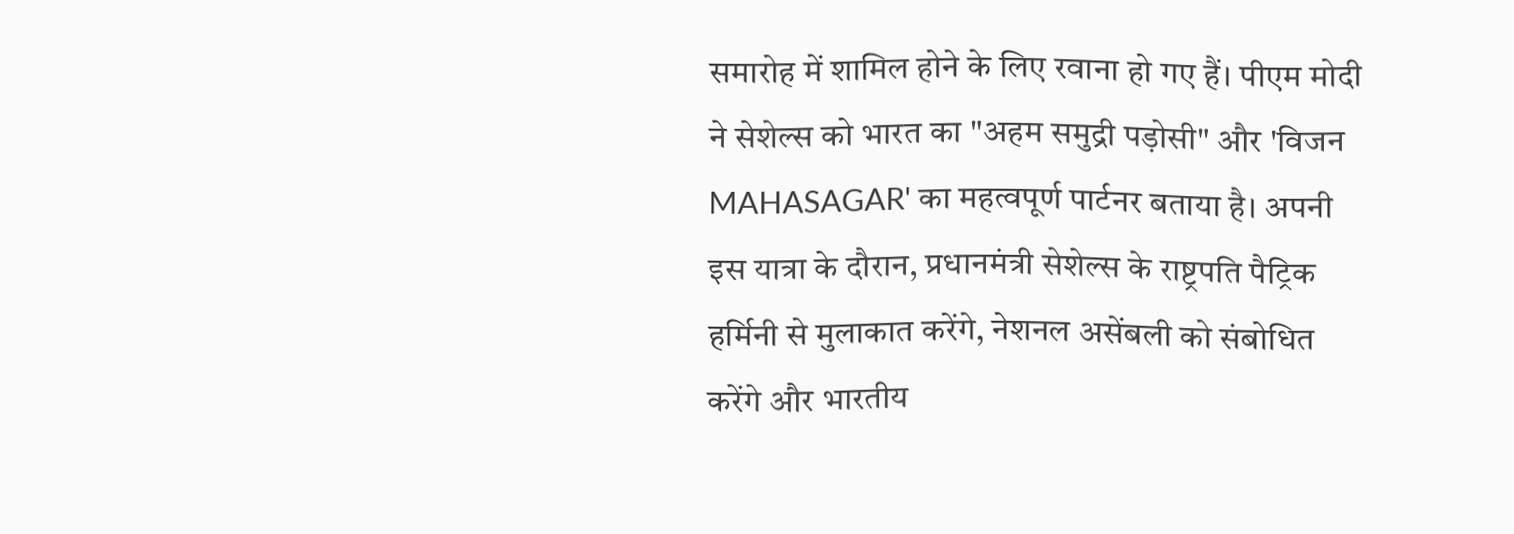समारोह में शामिल होने के लिए रवाना हो गए हैं। पीएम मोदी ने सेशेल्स को भारत का "अहम समुद्री पड़ोसी" और 'विजन MAHASAGAR' का महत्वपूर्ण पार्टनर बताया है। अपनी इस यात्रा के दौरान, प्रधानमंत्री सेशेल्स के राष्ट्रपति पैट्रिक हर्मिनी से मुलाकात करेंगे, नेशनल असेंबली को संबोधित करेंगे और भारतीय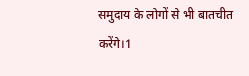समुदाय के लोगों से भी बातचीत करेंगे।1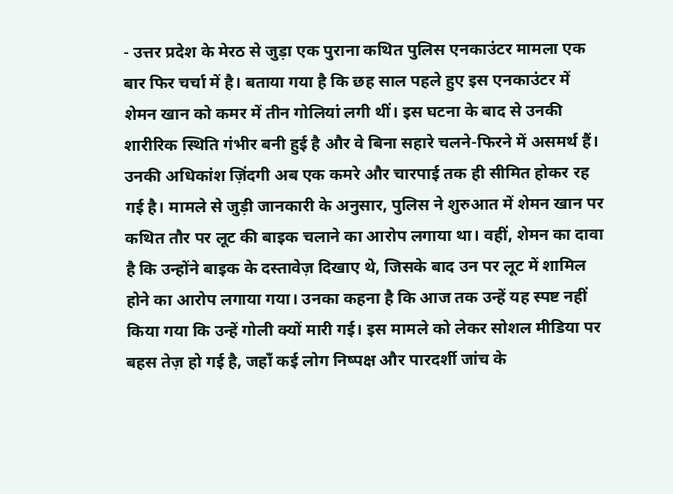- उत्तर प्रदेश के मेरठ से जुड़ा एक पुराना कथित पुलिस एनकाउंटर मामला एक बार फिर चर्चा में है। बताया गया है कि छह साल पहले हुए इस एनकाउंटर में शेमन खान को कमर में तीन गोलियां लगी थीं। इस घटना के बाद से उनकी शारीरिक स्थिति गंभीर बनी हुई है और वे बिना सहारे चलने-फिरने में असमर्थ हैं। उनकी अधिकांश ज़िंदगी अब एक कमरे और चारपाई तक ही सीमित होकर रह गई है। मामले से जुड़ी जानकारी के अनुसार, पुलिस ने शुरुआत में शेमन खान पर कथित तौर पर लूट की बाइक चलाने का आरोप लगाया था। वहीं, शेमन का दावा है कि उन्होंने बाइक के दस्तावेज़ दिखाए थे, जिसके बाद उन पर लूट में शामिल होने का आरोप लगाया गया। उनका कहना है कि आज तक उन्हें यह स्पष्ट नहीं किया गया कि उन्हें गोली क्यों मारी गई। इस मामले को लेकर सोशल मीडिया पर बहस तेज़ हो गई है, जहाँ कई लोग निष्पक्ष और पारदर्शी जांच के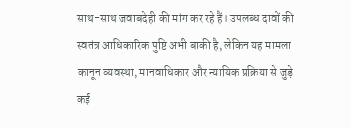साथ-साथ जवाबदेही की मांग कर रहे हैं। उपलब्ध दावों की स्वतंत्र आधिकारिक पुष्टि अभी बाकी है, लेकिन यह मामला कानून व्यवस्था, मानवाधिकार और न्यायिक प्रक्रिया से जुड़े कई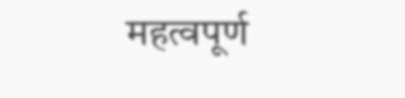महत्वपूर्ण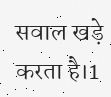सवाल खड़े करता है।1